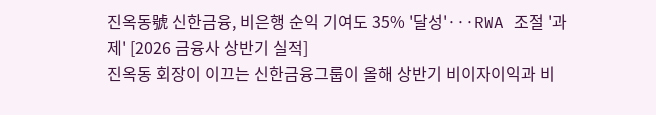진옥동號 신한금융, 비은행 순익 기여도 35% '달성'···RWA 조절 '과제' [2026 금융사 상반기 실적]
진옥동 회장이 이끄는 신한금융그룹이 올해 상반기 비이자이익과 비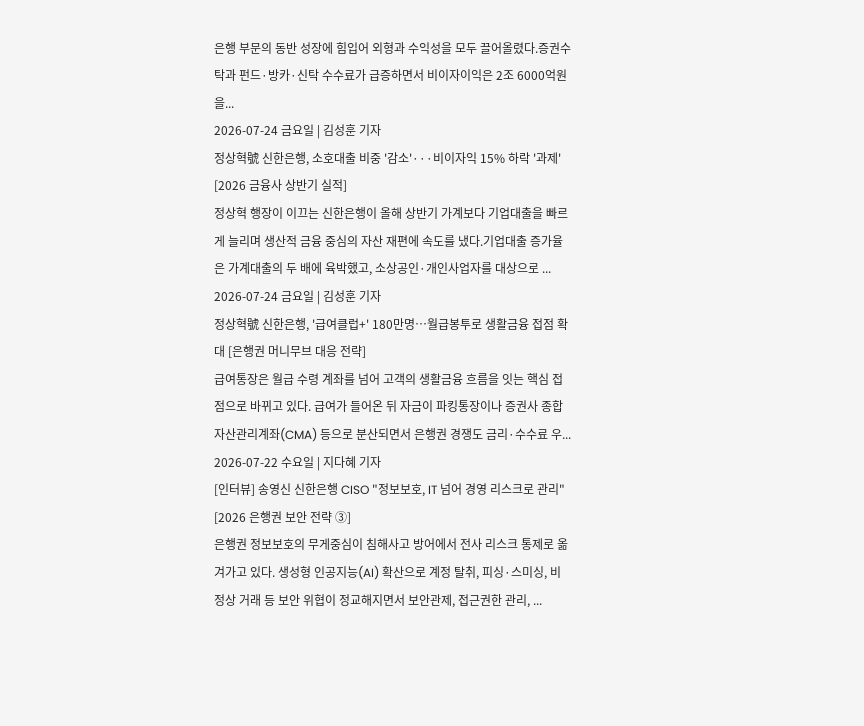은행 부문의 동반 성장에 힘입어 외형과 수익성을 모두 끌어올렸다.증권수탁과 펀드·방카·신탁 수수료가 급증하면서 비이자이익은 2조 6000억원을...
2026-07-24 금요일 | 김성훈 기자
정상혁號 신한은행, 소호대출 비중 '감소'···비이자익 15% 하락 '과제' [2026 금융사 상반기 실적]
정상혁 행장이 이끄는 신한은행이 올해 상반기 가계보다 기업대출을 빠르게 늘리며 생산적 금융 중심의 자산 재편에 속도를 냈다.기업대출 증가율은 가계대출의 두 배에 육박했고, 소상공인·개인사업자를 대상으로 ...
2026-07-24 금요일 | 김성훈 기자
정상혁號 신한은행, '급여클럽+' 180만명…월급봉투로 생활금융 접점 확대 [은행권 머니무브 대응 전략]
급여통장은 월급 수령 계좌를 넘어 고객의 생활금융 흐름을 잇는 핵심 접점으로 바뀌고 있다. 급여가 들어온 뒤 자금이 파킹통장이나 증권사 종합자산관리계좌(CMA) 등으로 분산되면서 은행권 경쟁도 금리·수수료 우...
2026-07-22 수요일 | 지다혜 기자
[인터뷰] 송영신 신한은행 CISO "정보보호, IT 넘어 경영 리스크로 관리" [2026 은행권 보안 전략 ③]
은행권 정보보호의 무게중심이 침해사고 방어에서 전사 리스크 통제로 옮겨가고 있다. 생성형 인공지능(AI) 확산으로 계정 탈취, 피싱·스미싱, 비정상 거래 등 보안 위협이 정교해지면서 보안관제, 접근권한 관리, ...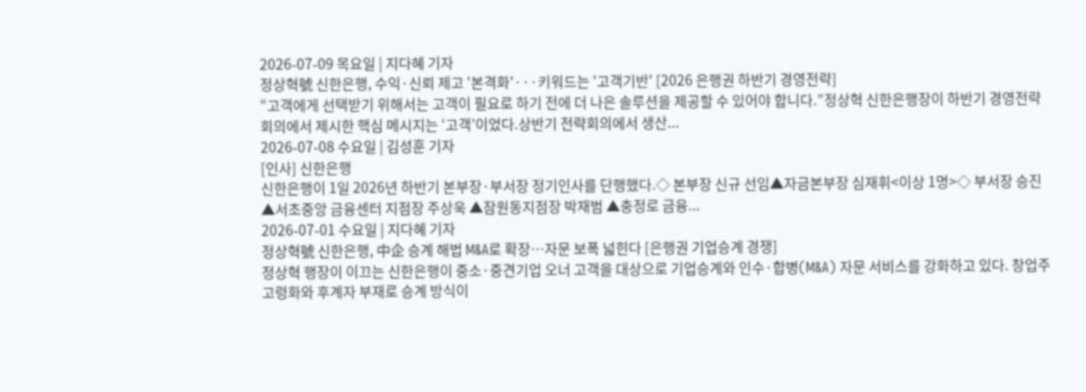2026-07-09 목요일 | 지다혜 기자
정상혁號 신한은행, 수익·신뢰 제고 '본격화'···키워드는 '고객기반' [2026 은행권 하반기 경영전략]
“고객에게 선택받기 위해서는 고객이 필요로 하기 전에 더 나은 솔루션을 제공할 수 있어야 합니다.”정상혁 신한은행장이 하반기 경영전략회의에서 제시한 핵심 메시지는 ‘고객’이었다.상반기 전략회의에서 생산...
2026-07-08 수요일 | 김성훈 기자
[인사] 신한은행
신한은행이 1일 2026년 하반기 본부장·부서장 정기인사를 단행했다.◇ 본부장 신규 선임▲자금본부장 심재휘<이상 1명>◇ 부서장 승진▲서초중앙 금융센터 지점장 주상욱 ▲잠원동지점장 박재범 ▲충정로 금융...
2026-07-01 수요일 | 지다혜 기자
정상혁號 신한은행, 中企 승계 해법 M&A로 확장…자문 보폭 넓힌다 [은행권 기업승계 경쟁]
정상혁 행장이 이끄는 신한은행이 중소·중견기업 오너 고객을 대상으로 기업승계와 인수·합병(M&A) 자문 서비스를 강화하고 있다. 창업주 고령화와 후계자 부재로 승계 방식이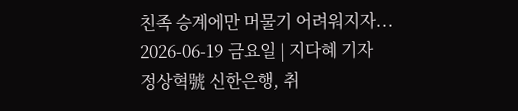친족 승계에만 머물기 어려워지자...
2026-06-19 금요일 | 지다혜 기자
정상혁號 신한은행, 취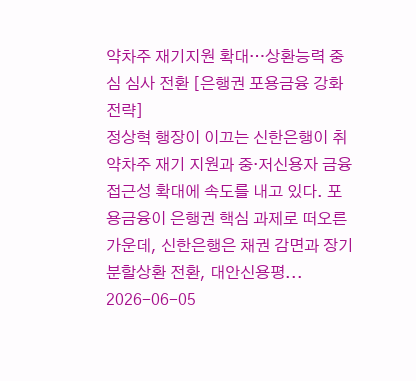약차주 재기지원 확대…상환능력 중심 심사 전환 [은행권 포용금융 강화 전략]
정상혁 행장이 이끄는 신한은행이 취약차주 재기 지원과 중·저신용자 금융 접근성 확대에 속도를 내고 있다. 포용금융이 은행권 핵심 과제로 떠오른 가운데, 신한은행은 채권 감면과 장기 분할상환 전환, 대안신용평...
2026-06-05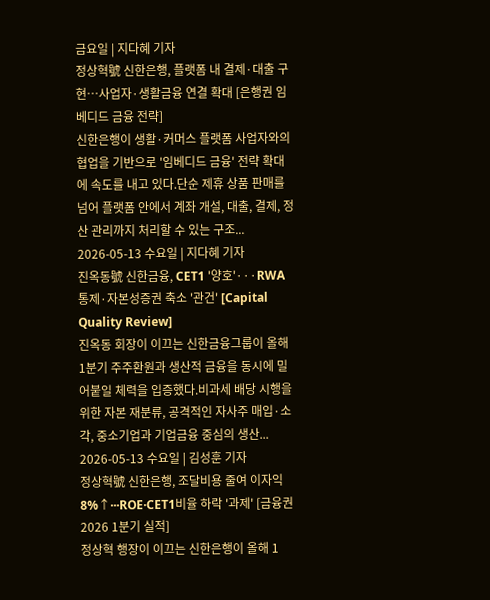금요일 | 지다혜 기자
정상혁號 신한은행, 플랫폼 내 결제·대출 구현…사업자·생활금융 연결 확대 [은행권 임베디드 금융 전략]
신한은행이 생활·커머스 플랫폼 사업자와의 협업을 기반으로 '임베디드 금융' 전략 확대에 속도를 내고 있다.단순 제휴 상품 판매를 넘어 플랫폼 안에서 계좌 개설, 대출, 결제, 정산 관리까지 처리할 수 있는 구조...
2026-05-13 수요일 | 지다혜 기자
진옥동號 신한금융, CET1 '양호'···RWA 통제·자본성증권 축소 '관건' [Capital Quality Review]
진옥동 회장이 이끄는 신한금융그룹이 올해 1분기 주주환원과 생산적 금융을 동시에 밀어붙일 체력을 입증했다.비과세 배당 시행을 위한 자본 재분류, 공격적인 자사주 매입·소각, 중소기업과 기업금융 중심의 생산...
2026-05-13 수요일 | 김성훈 기자
정상혁號 신한은행, 조달비용 줄여 이자익 8%↑···ROE·CET1비율 하락 '과제' [금융권 2026 1분기 실적]
정상혁 행장이 이끄는 신한은행이 올해 1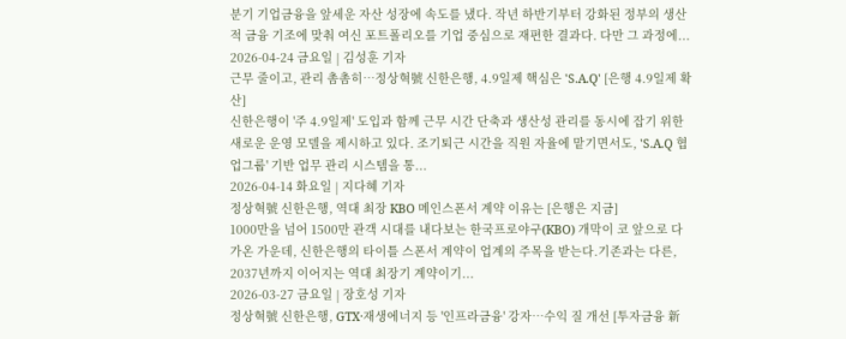분기 기업금융을 앞세운 자산 성장에 속도를 냈다. 작년 하반기부터 강화된 정부의 생산적 금융 기조에 맞춰 여신 포트폴리오를 기업 중심으로 재편한 결과다. 다만 그 과정에...
2026-04-24 금요일 | 김성훈 기자
근무 줄이고, 관리 촘촘히…정상혁號 신한은행, 4.9일제 핵심은 'S.A.Q' [은행 4.9일제 확산]
신한은행이 '주 4.9일제' 도입과 함께 근무 시간 단축과 생산성 관리를 동시에 잡기 위한 새로운 운영 모델을 제시하고 있다. 조기퇴근 시간을 직원 자율에 맡기면서도, 'S.A.Q 협업그룹' 기반 업무 관리 시스템을 통...
2026-04-14 화요일 | 지다혜 기자
정상혁號 신한은행, 역대 최장 KBO 메인스폰서 계약 이유는 [은행은 지금]
1000만을 넘어 1500만 관객 시대를 내다보는 한국프로야구(KBO) 개막이 코 앞으로 다가온 가운데, 신한은행의 타이틀 스폰서 계약이 업계의 주목을 받는다.기존과는 다른, 2037년까지 이어지는 역대 최장기 계약이기...
2026-03-27 금요일 | 장호성 기자
정상혁號 신한은행, GTX·재생에너지 등 '인프라금융' 강자…수익 질 개선 [투자금융 新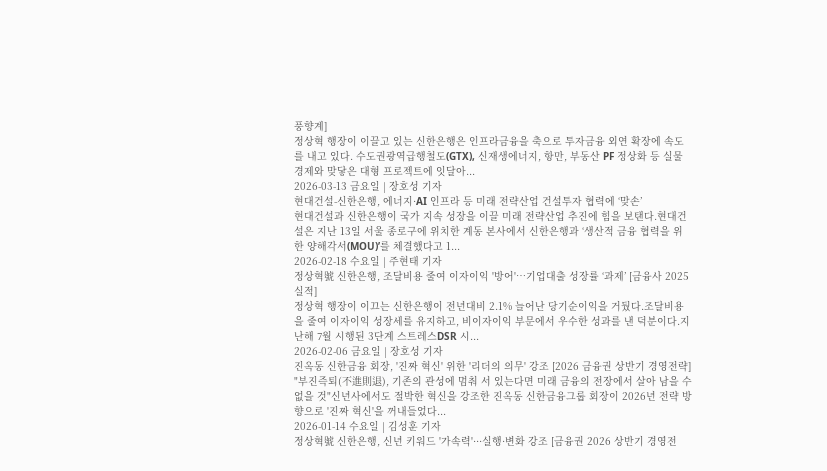풍향계]
정상혁 행장이 이끌고 있는 신한은행은 인프라금융을 축으로 투자금융 외연 확장에 속도를 내고 있다. 수도권광역급행철도(GTX), 신재생에너지, 항만, 부동산 PF 정상화 등 실물경제와 맞닿은 대형 프로젝트에 잇달아...
2026-03-13 금요일 | 장호성 기자
현대건설-신한은행, 에너지·AI 인프라 등 미래 전략산업 건설투자 협력에 ‘맞손’
현대건설과 신한은행이 국가 지속 성장을 이끌 미래 전략산업 추진에 힘을 보탠다.현대건설은 지난 13일 서울 종로구에 위치한 계동 본사에서 신한은행과 ‘생산적 금융 협력을 위한 양해각서(MOU)’를 체결했다고 1...
2026-02-18 수요일 | 주현태 기자
정상혁號 신한은행, 조달비용 줄여 이자이익 '방어'…기업대출 성장률 ‘과제’ [금융사 2025 실적]
정상혁 행장이 이끄는 신한은행이 전년대비 2.1% 늘어난 당기순이익을 거뒀다.조달비용을 줄여 이자이익 성장세를 유지하고, 비이자이익 부문에서 우수한 성과를 낸 덕분이다.지난해 7월 시행된 3단계 스트레스DSR 시...
2026-02-06 금요일 | 장호성 기자
진옥동 신한금융 회장, '진짜 혁신' 위한 '리더의 의무' 강조 [2026 금융권 상반기 경영전략]
"부진즉퇴(不進則退), 기존의 관성에 멈춰 서 있는다면 미래 금융의 전장에서 살아 남을 수 없을 것"신년사에서도 절박한 혁신을 강조한 진옥동 신한금융그룹 회장이 2026년 전략 방향으로 '진짜 혁신'을 꺼내들었다...
2026-01-14 수요일 | 김성훈 기자
정상혁號 신한은행, 신년 키워드 '가속력'···실행·변화 강조 [금융권 2026 상반기 경영전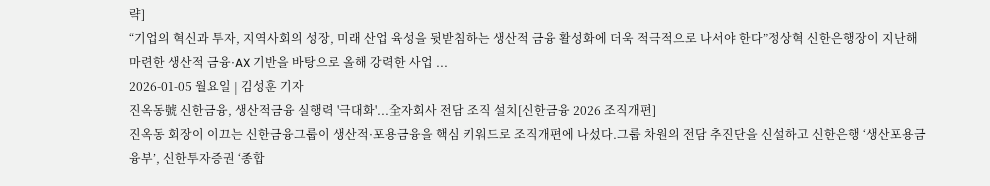략]
“기업의 혁신과 투자, 지역사회의 성장, 미래 산업 육성을 뒷받침하는 생산적 금융 활성화에 더욱 적극적으로 나서야 한다”정상혁 신한은행장이 지난해 마련한 생산적 금융·AX 기반을 바탕으로 올해 강력한 사업 ...
2026-01-05 월요일 | 김성훈 기자
진옥동號 신한금융, 생산적금융 실행력 '극대화'...全자회사 전담 조직 설치[신한금융 2026 조직개편]
진옥동 회장이 이끄는 신한금융그룹이 생산적·포용금융을 핵심 키워드로 조직개편에 나섰다.그룹 차원의 전담 추진단을 신설하고 신한은행 ‘생산포용금융부’, 신한투자증권 ‘종합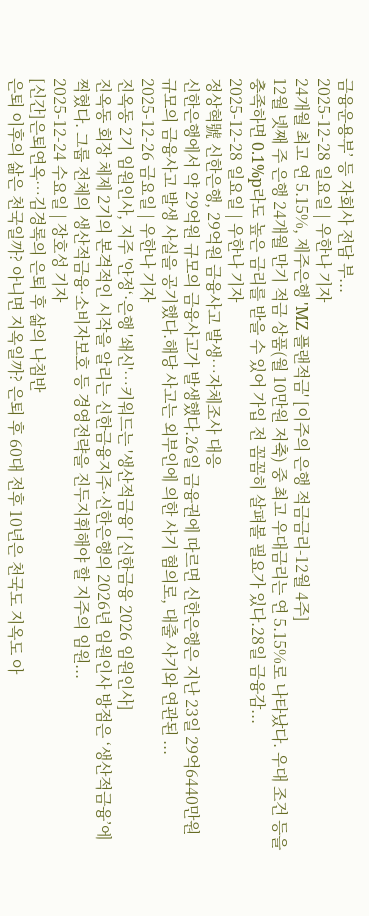금융운용부’ 등 자회사 전담 부...
2025-12-28 일요일 | 우한나 기자
24개월 최고 연 5.15%, 제주은행 'MZ 플랜적금' [이주의 은행 적금금리-12월 4주]
12월 넷째 주 은행 24개월 만기 적금 상품(월 10만원 저축) 중 최고 우대금리는 연 5.15%로 나타났다. 우대 조건 등을 충족하면 0.1%p라도 높은 금리를 받을 수 있어 가입 전 꼼꼼히 살펴볼 필요가 있다.28일 금융감...
2025-12-28 일요일 | 우한나 기자
정상혁號 신한은행, 29억원 금융사고 발생…자체조사 대응
신한은행에서 약 29억원 규모의 금융사고가 발생했다.26일 금융권에 따르면 신한은행은 지난 23일 29억6440만원 규모의 금융사고 발생 사실을 공기했다.해당 사고는 외부인에 의한 사기 혐의로, 대출 사기와 연관된 ...
2025-12-26 금요일 | 우한나 기자
진옥동 2기 임원인사, 지주 '안정‘·은행 '쇄신'…키워드는 '생산적금융' [신한금융 2026 임원인사]
진옥동 회장 체제 2기의 본격적인 시작을 알리는 신한금융지주·신한은행의 2026년 임원인사 방점은 ‘생산적금융’에 찍혔다. 그룹 전체의 생산적금융·소비자보호 등 경영전략을 진두지휘해야 할 지주의 임원...
2025-12-24 수요일 | 장호성 기자
[신간]은퇴연옥…김경록의 은퇴 후 삶의 나침반
은퇴 이후의 삶은 천국일까? 아니면 지옥일까? 은퇴 후 60대 전후 10년은 천국도 지옥도 아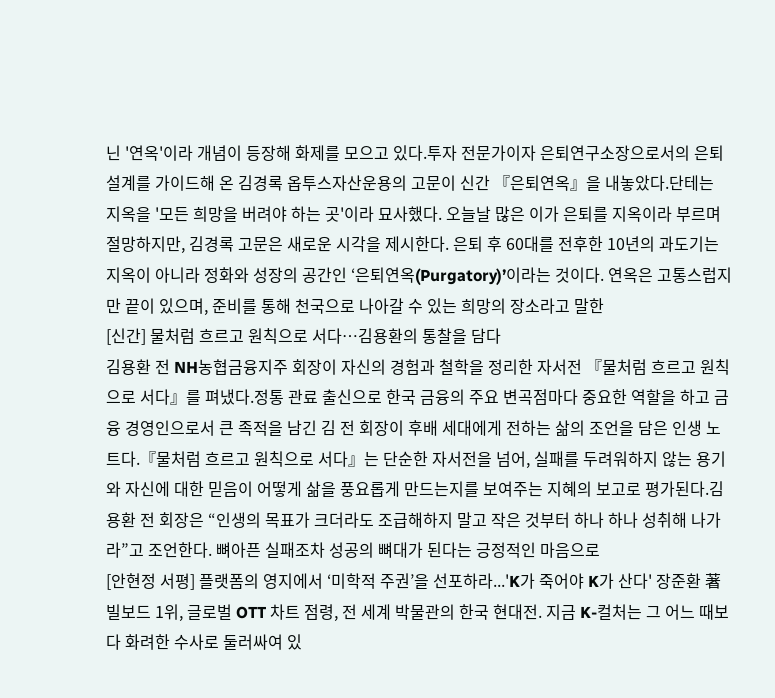닌 '연옥'이라 개념이 등장해 화제를 모으고 있다.투자 전문가이자 은퇴연구소장으로서의 은퇴 설계를 가이드해 온 김경록 옵투스자산운용의 고문이 신간 『은퇴연옥』을 내놓았다.단테는 지옥을 '모든 희망을 버려야 하는 곳'이라 묘사했다. 오늘날 많은 이가 은퇴를 지옥이라 부르며 절망하지만, 김경록 고문은 새로운 시각을 제시한다. 은퇴 후 60대를 전후한 10년의 과도기는 지옥이 아니라 정화와 성장의 공간인 ‘은퇴연옥(Purgatory)’이라는 것이다. 연옥은 고통스럽지만 끝이 있으며, 준비를 통해 천국으로 나아갈 수 있는 희망의 장소라고 말한
[신간] 물처럼 흐르고 원칙으로 서다…김용환의 통찰을 담다
김용환 전 NH농협금융지주 회장이 자신의 경험과 철학을 정리한 자서전 『물처럼 흐르고 원칙으로 서다』를 펴냈다.정통 관료 출신으로 한국 금융의 주요 변곡점마다 중요한 역할을 하고 금융 경영인으로서 큰 족적을 남긴 김 전 회장이 후배 세대에게 전하는 삶의 조언을 담은 인생 노트다.『물처럼 흐르고 원칙으로 서다』는 단순한 자서전을 넘어, 실패를 두려워하지 않는 용기와 자신에 대한 믿음이 어떻게 삶을 풍요롭게 만드는지를 보여주는 지혜의 보고로 평가된다.김용환 전 회장은 “인생의 목표가 크더라도 조급해하지 말고 작은 것부터 하나 하나 성취해 나가라”고 조언한다. 뼈아픈 실패조차 성공의 뼈대가 된다는 긍정적인 마음으로
[안현정 서평] 플랫폼의 영지에서 ‘미학적 주권’을 선포하라...'K가 죽어야 K가 산다' 장준환 著
빌보드 1위, 글로벌 OTT 차트 점령, 전 세계 박물관의 한국 현대전. 지금 K-컬처는 그 어느 때보다 화려한 수사로 둘러싸여 있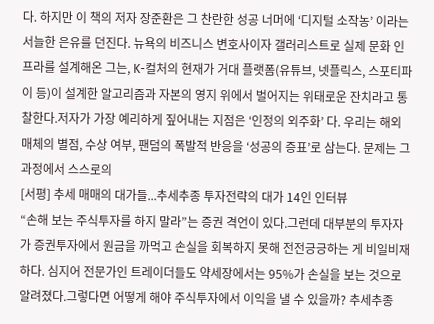다. 하지만 이 책의 저자 장준환은 그 찬란한 성공 너머에 ‘디지털 소작농’ 이라는 서늘한 은유를 던진다. 뉴욕의 비즈니스 변호사이자 갤러리스트로 실제 문화 인프라를 설계해온 그는, K-컬처의 현재가 거대 플랫폼(유튜브, 넷플릭스, 스포티파이 등)이 설계한 알고리즘과 자본의 영지 위에서 벌어지는 위태로운 잔치라고 통찰한다.저자가 가장 예리하게 짚어내는 지점은 ‘인정의 외주화’ 다. 우리는 해외 매체의 별점, 수상 여부, 팬덤의 폭발적 반응을 ‘성공의 증표’로 삼는다. 문제는 그 과정에서 스스로의
[서평] 추세 매매의 대가들...추세추종 투자전략의 대가 14인 인터뷰
“손해 보는 주식투자를 하지 말라”는 증권 격언이 있다.그런데 대부분의 투자자가 증권투자에서 원금을 까먹고 손실을 회복하지 못해 전전긍긍하는 게 비일비재하다. 심지어 전문가인 트레이더들도 약세장에서는 95%가 손실을 보는 것으로 알려졌다.그렇다면 어떻게 해야 주식투자에서 이익을 낼 수 있을까? 추세추종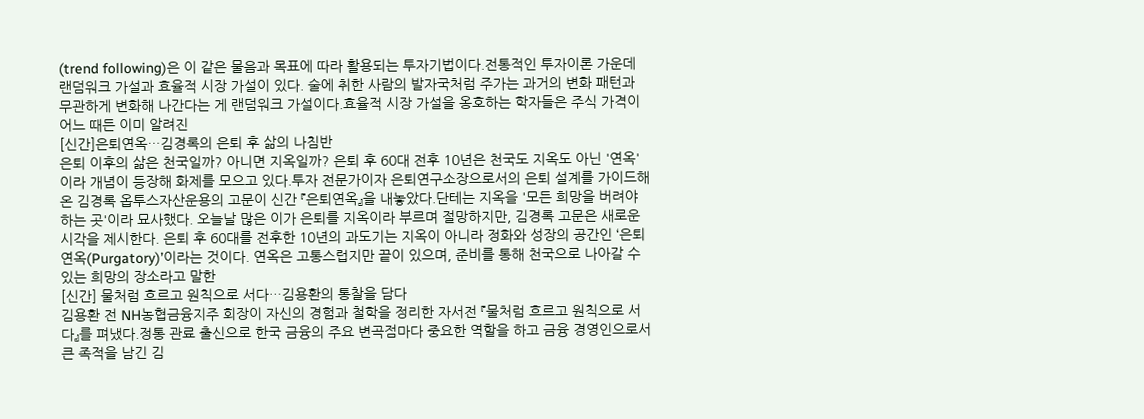(trend following)은 이 같은 물음과 목표에 따라 활용되는 투자기법이다.전통적인 투자이론 가운데 랜덤워크 가설과 효율적 시장 가설이 있다. 술에 취한 사람의 발자국처럼 주가는 과거의 변화 패턴과 무관하게 변화해 나간다는 게 랜덤워크 가설이다.효율적 시장 가설을 옹호하는 학자들은 주식 가격이 어느 때든 이미 알려진
[신간]은퇴연옥…김경록의 은퇴 후 삶의 나침반
은퇴 이후의 삶은 천국일까? 아니면 지옥일까? 은퇴 후 60대 전후 10년은 천국도 지옥도 아닌 '연옥'이라 개념이 등장해 화제를 모으고 있다.투자 전문가이자 은퇴연구소장으로서의 은퇴 설계를 가이드해 온 김경록 옵투스자산운용의 고문이 신간 『은퇴연옥』을 내놓았다.단테는 지옥을 '모든 희망을 버려야 하는 곳'이라 묘사했다. 오늘날 많은 이가 은퇴를 지옥이라 부르며 절망하지만, 김경록 고문은 새로운 시각을 제시한다. 은퇴 후 60대를 전후한 10년의 과도기는 지옥이 아니라 정화와 성장의 공간인 ‘은퇴연옥(Purgatory)’이라는 것이다. 연옥은 고통스럽지만 끝이 있으며, 준비를 통해 천국으로 나아갈 수 있는 희망의 장소라고 말한
[신간] 물처럼 흐르고 원칙으로 서다…김용환의 통찰을 담다
김용환 전 NH농협금융지주 회장이 자신의 경험과 철학을 정리한 자서전 『물처럼 흐르고 원칙으로 서다』를 펴냈다.정통 관료 출신으로 한국 금융의 주요 변곡점마다 중요한 역할을 하고 금융 경영인으로서 큰 족적을 남긴 김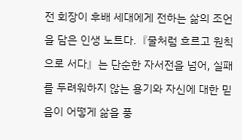전 회장이 후배 세대에게 전하는 삶의 조언을 담은 인생 노트다.『물처럼 흐르고 원칙으로 서다』는 단순한 자서전을 넘어, 실패를 두려워하지 않는 용기와 자신에 대한 믿음이 어떻게 삶을 풍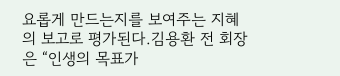요롭게 만드는지를 보여주는 지혜의 보고로 평가된다.김용환 전 회장은 “인생의 목표가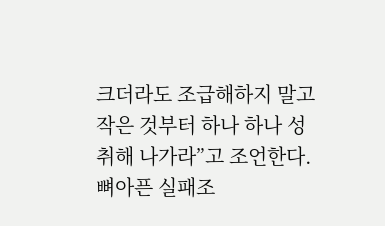크더라도 조급해하지 말고 작은 것부터 하나 하나 성취해 나가라”고 조언한다. 뼈아픈 실패조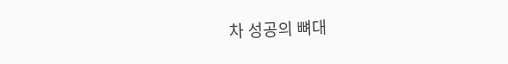차 성공의 뼈대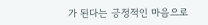가 된다는 긍정적인 마음으로